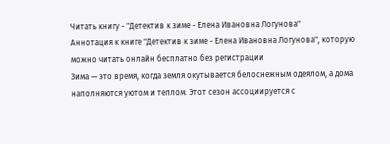Читать книгу - "Детектив к зиме - Елена Ивановна Логунова"
Аннотация к книге "Детектив к зиме - Елена Ивановна Логунова", которую можно читать онлайн бесплатно без регистрации
Зима — это время, когда земля окутывается белоснежным одеялом, а дома наполняются уютом и теплом. Этот сезон ассоциируется с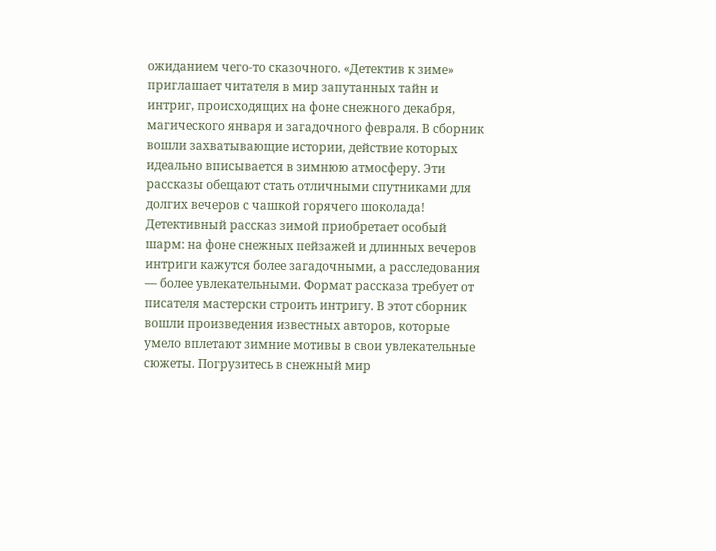ожиданием чего-то сказочного. «Детектив к зиме» приглашает читателя в мир запутанных тайн и интриг, происходящих на фоне снежного декабря, магического января и загадочного февраля. В сборник вошли захватывающие истории, действие которых идеально вписывается в зимнюю атмосферу. Эти рассказы обещают стать отличными спутниками для долгих вечеров с чашкой горячего шоколада! Детективный рассказ зимой приобретает особый шарм: на фоне снежных пейзажей и длинных вечеров интриги кажутся более загадочными, а расследования — более увлекательными. Формат рассказа требует от писателя мастерски строить интригу. В этот сборник вошли произведения известных авторов, которые умело вплетают зимние мотивы в свои увлекательные сюжеты. Погрузитесь в снежный мир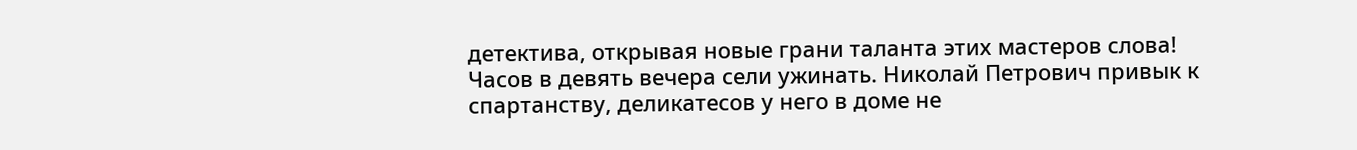детектива, открывая новые грани таланта этих мастеров слова!
Часов в девять вечера сели ужинать. Николай Петрович привык к спартанству, деликатесов у него в доме не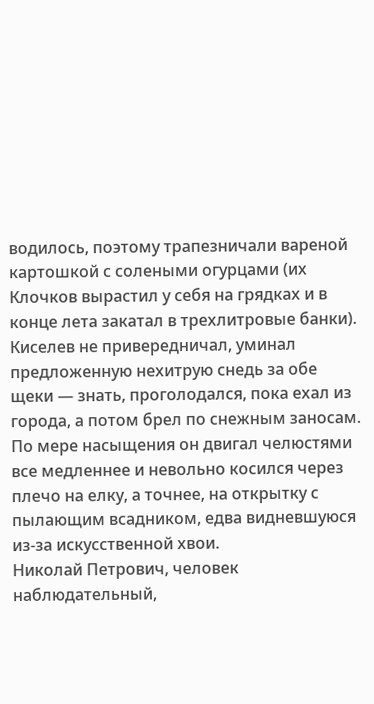водилось, поэтому трапезничали вареной картошкой с солеными огурцами (их Клочков вырастил у себя на грядках и в конце лета закатал в трехлитровые банки).
Киселев не привередничал, уминал предложенную нехитрую снедь за обе щеки — знать, проголодался, пока ехал из города, а потом брел по снежным заносам. По мере насыщения он двигал челюстями все медленнее и невольно косился через плечо на елку, а точнее, на открытку с пылающим всадником, едва видневшуюся из-за искусственной хвои.
Николай Петрович, человек наблюдательный,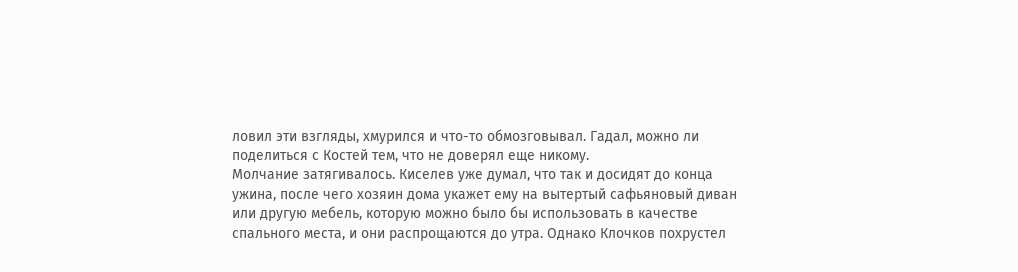ловил эти взгляды, хмурился и что-то обмозговывал. Гадал, можно ли поделиться с Костей тем, что не доверял еще никому.
Молчание затягивалось. Киселев уже думал, что так и досидят до конца ужина, после чего хозяин дома укажет ему на вытертый сафьяновый диван или другую мебель, которую можно было бы использовать в качестве спального места, и они распрощаются до утра. Однако Клочков похрустел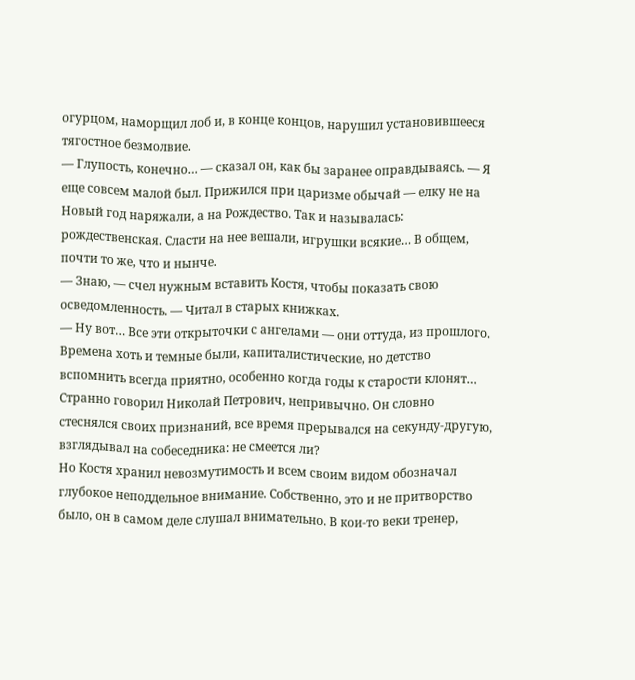огурцом, наморщил лоб и, в конце концов, нарушил установившееся тягостное безмолвие.
— Глупость, конечно… — сказал он, как бы заранее оправдываясь. — Я еще совсем малой был. Прижился при царизме обычай — елку не на Новый год наряжали, а на Рождество. Так и называлась: рождественская. Сласти на нее вешали, игрушки всякие… В общем, почти то же, что и нынче.
— Знаю, — счел нужным вставить Костя, чтобы показать свою осведомленность. — Читал в старых книжках.
— Ну вот… Все эти открыточки с ангелами — они оттуда, из прошлого. Времена хоть и темные были, капиталистические, но детство вспомнить всегда приятно, особенно когда годы к старости клонят…
Странно говорил Николай Петрович, непривычно. Он словно стеснялся своих признаний, все время прерывался на секунду-другую, взглядывал на собеседника: не смеется ли?
Но Костя хранил невозмутимость и всем своим видом обозначал глубокое неподдельное внимание. Собственно, это и не притворство было, он в самом деле слушал внимательно. В кои-то веки тренер,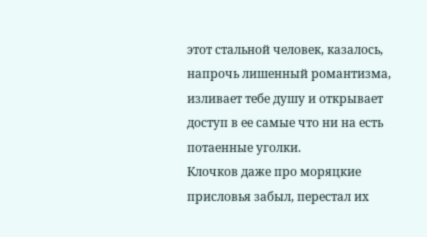этот стальной человек, казалось, напрочь лишенный романтизма, изливает тебе душу и открывает доступ в ее самые что ни на есть потаенные уголки.
Клочков даже про моряцкие присловья забыл, перестал их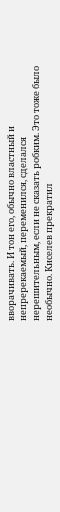вворачивать. И тон его, обычно властный и непререкаемый, переменился, сделался нерешительным, если не сказать робким. Это тоже было необычно. Киселев прекратил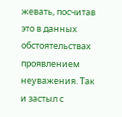жевать, посчитав это в данных обстоятельствах проявлением неуважения. Так и застыл с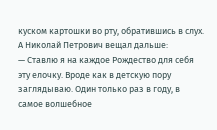куском картошки во рту, обратившись в слух.
А Николай Петрович вещал дальше:
— Ставлю я на каждое Рождество для себя эту елочку. Вроде как в детскую пору заглядываю. Один только раз в году, в самое волшебное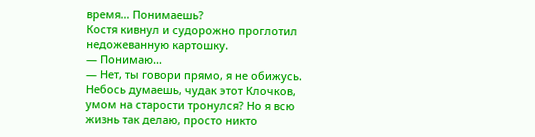время… Понимаешь?
Костя кивнул и судорожно проглотил недожеванную картошку.
— Понимаю…
— Нет, ты говори прямо, я не обижусь. Небось думаешь, чудак этот Клочков, умом на старости тронулся? Но я всю жизнь так делаю, просто никто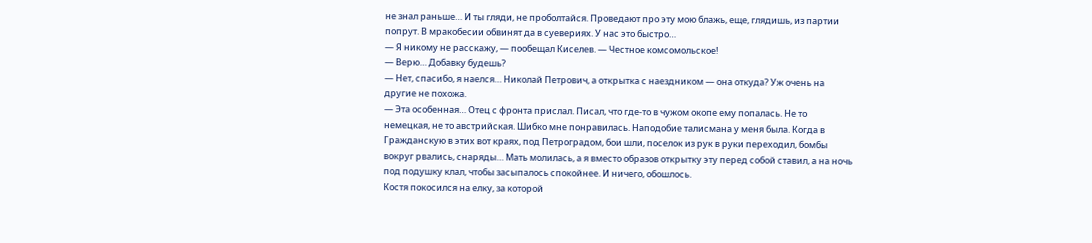не знал раньше… И ты гляди, не проболтайся. Проведают про эту мою блажь, еще, глядишь, из партии попрут. В мракобесии обвинят да в суевериях. У нас это быстро…
— Я никому не расскажу, — пообещал Киселев. — Честное комсомольское!
— Верю… Добавку будешь?
— Нет, спасибо, я наелся… Николай Петрович, а открытка с наездником — она откуда? Уж очень на другие не похожа.
— Эта особенная… Отец с фронта прислал. Писал, что где-то в чужом окопе ему попалась. Не то немецкая, не то австрийская. Шибко мне понравилась. Наподобие талисмана у меня была. Когда в Гражданскую в этих вот краях, под Петроградом, бои шли, поселок из рук в руки переходил, бомбы вокруг рвались, снаряды… Мать молилась, а я вместо образов открытку эту перед собой ставил, а на ночь под подушку клал, чтобы засыпалось спокойнее. И ничего, обошлось.
Костя покосился на елку, за которой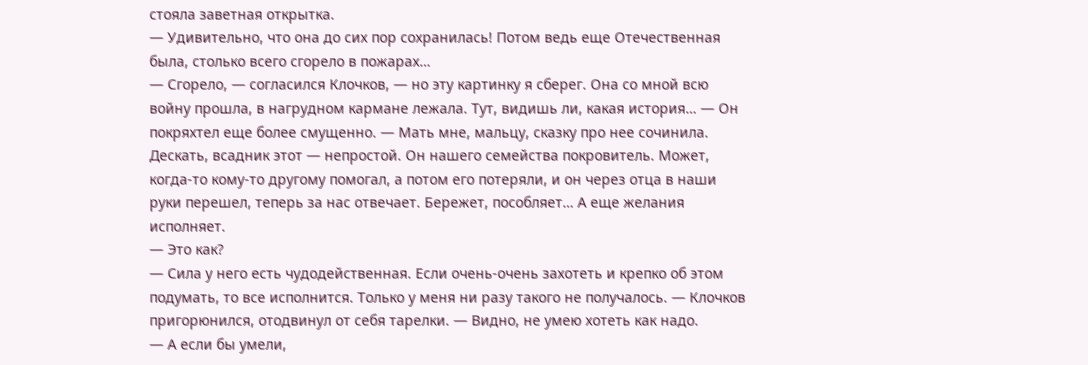стояла заветная открытка.
— Удивительно, что она до сих пор сохранилась! Потом ведь еще Отечественная была, столько всего сгорело в пожарах…
— Сгорело, — согласился Клочков, — но эту картинку я сберег. Она со мной всю войну прошла, в нагрудном кармане лежала. Тут, видишь ли, какая история… — Он покряхтел еще более смущенно. — Мать мне, мальцу, сказку про нее сочинила. Дескать, всадник этот — непростой. Он нашего семейства покровитель. Может, когда-то кому-то другому помогал, а потом его потеряли, и он через отца в наши руки перешел, теперь за нас отвечает. Бережет, пособляет… А еще желания исполняет.
— Это как?
— Сила у него есть чудодейственная. Если очень-очень захотеть и крепко об этом подумать, то все исполнится. Только у меня ни разу такого не получалось. — Клочков пригорюнился, отодвинул от себя тарелки. — Видно, не умею хотеть как надо.
— А если бы умели,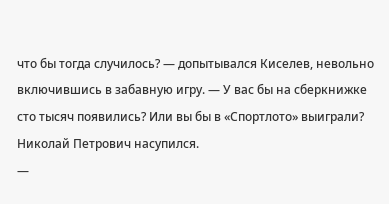что бы тогда случилось? — допытывался Киселев, невольно включившись в забавную игру. — У вас бы на сберкнижке сто тысяч появились? Или вы бы в «Спортлото» выиграли?
Николай Петрович насупился.
—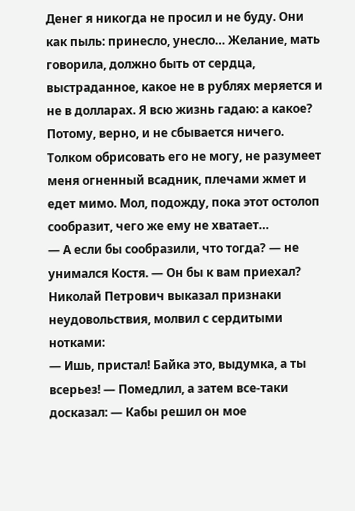Денег я никогда не просил и не буду. Они как пыль: принесло, унесло… Желание, мать говорила, должно быть от сердца, выстраданное, какое не в рублях меряется и не в долларах. Я всю жизнь гадаю: а какое? Потому, верно, и не сбывается ничего. Толком обрисовать его не могу, не разумеет меня огненный всадник, плечами жмет и едет мимо. Мол, подожду, пока этот остолоп сообразит, чего же ему не хватает…
— А если бы сообразили, что тогда? — не унимался Костя. — Он бы к вам приехал?
Николай Петрович выказал признаки неудовольствия, молвил с сердитыми нотками:
— Ишь, пристал! Байка это, выдумка, а ты всерьез! — Помедлил, а затем все-таки досказал: — Кабы решил он мое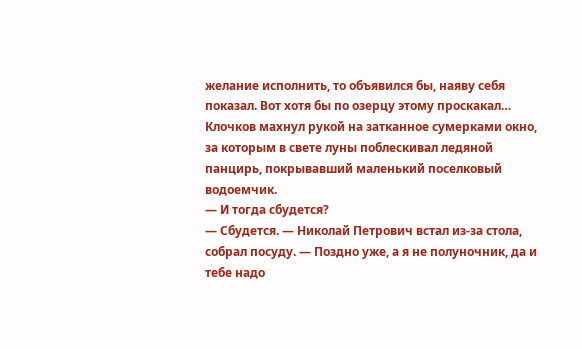желание исполнить, то объявился бы, наяву себя показал. Вот хотя бы по озерцу этому проскакал…
Клочков махнул рукой на затканное сумерками окно, за которым в свете луны поблескивал ледяной панцирь, покрывавший маленький поселковый водоемчик.
— И тогда сбудется?
— Сбудется. — Николай Петрович встал из-за стола, собрал посуду. — Поздно уже, а я не полуночник, да и тебе надо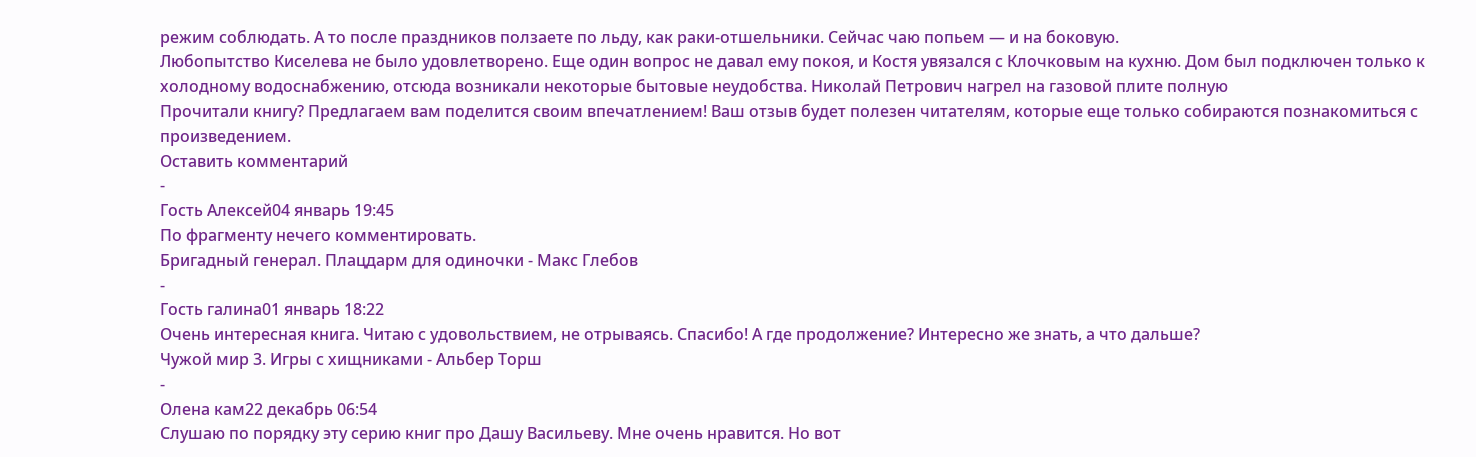режим соблюдать. А то после праздников ползаете по льду, как раки-отшельники. Сейчас чаю попьем — и на боковую.
Любопытство Киселева не было удовлетворено. Еще один вопрос не давал ему покоя, и Костя увязался с Клочковым на кухню. Дом был подключен только к холодному водоснабжению, отсюда возникали некоторые бытовые неудобства. Николай Петрович нагрел на газовой плите полную
Прочитали книгу? Предлагаем вам поделится своим впечатлением! Ваш отзыв будет полезен читателям, которые еще только собираются познакомиться с произведением.
Оставить комментарий
-
Гость Алексей04 январь 19:45
По фрагменту нечего комментировать.
Бригадный генерал. Плацдарм для одиночки - Макс Глебов
-
Гость галина01 январь 18:22
Очень интересная книга. Читаю с удовольствием, не отрываясь. Спасибо! А где продолжение? Интересно же знать, а что дальше?
Чужой мир 3. Игры с хищниками - Альбер Торш
-
Олена кам22 декабрь 06:54
Слушаю по порядку эту серию книг про Дашу Васильеву. Мне очень нравится. Но вот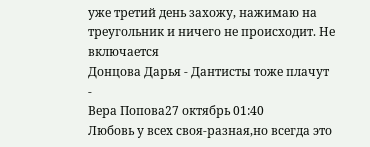уже третий день захожу, нажимаю на треугольник и ничего не происходит. Не включается
Донцова Дарья - Дантисты тоже плачут
-
Вера Попова27 октябрь 01:40
Любовь у всех своя-разная,но всегда это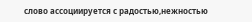слово ассоциируется с радостью,нежностью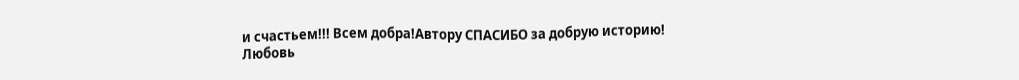и счастьем!!! Всем добра!Автору СПАСИБО за добрую историю!
Любовь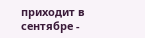приходит в сентябре -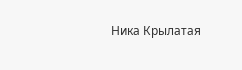Ника Крылатая